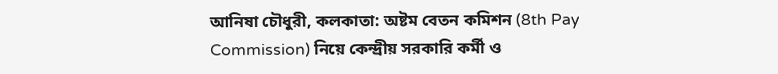আনিষা চৌধুরী, কলকাতা: অষ্টম বেতন কমিশন (8th Pay Commission) নিয়ে কেন্দ্রীয় সরকারি কর্মী ও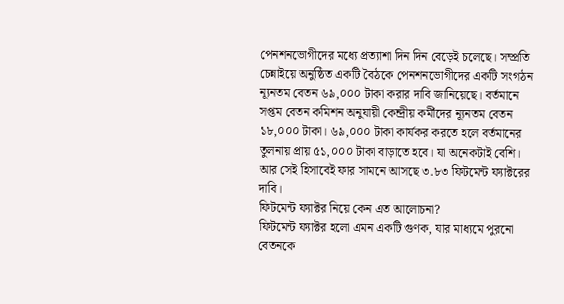পেনশনভোগীদের মধ্যে প্রত্যাশা দিন দিন বেড়েই চলেছে। সম্প্রতি চেন্নাইয়ে অনুষ্ঠিত একটি বৈঠকে পেনশনভোগীদের একটি সংগঠন ন্যূনতম বেতন ৬৯,০০০ টাকা করার দাবি জানিয়েছে। বর্তমানে সপ্তম বেতন কমিশন অনুযায়ী কেন্দ্রীয় কর্মীদের ন্যূনতম বেতন ১৮,০০০ টাকা। ৬৯,০০০ টাকা কার্যকর করতে হলে বর্তমানের তুলনায় প্রায় ৫১,০০০ টাকা বাড়াতে হবে। যা অনেকটাই বেশি। আর সেই হিসাবেই ফার সামনে আসছে ৩.৮৩ ফিটমেন্ট ফ্যাক্টরের দাবি।
ফিটমেন্ট ফ্যাক্টর নিয়ে কেন এত আলোচনা?
ফিটমেন্ট ফ্যাক্টর হলো এমন একটি গুণক, যার মাধ্যমে পুরনো বেতনকে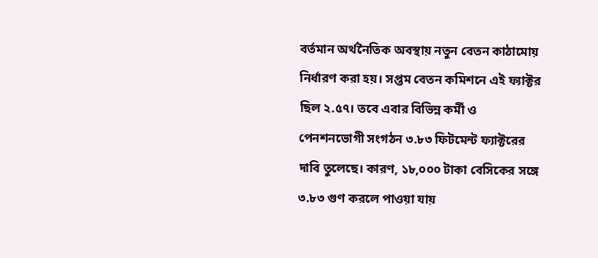বর্তমান অর্থনৈতিক অবস্থায় নতুন বেতন কাঠামোয় নির্ধারণ করা হয়। সপ্তম বেতন কমিশনে এই ফ্যাক্টর ছিল ২.৫৭। তবে এবার বিভিন্ন কর্মী ও পেনশনভোগী সংগঠন ৩.৮৩ ফিটমেন্ট ফ্যাক্টরের দাবি তুলেছে। কারণ, ১৮,০০০ টাকা বেসিকের সঙ্গে ৩.৮৩ গুণ করলে পাওয়া যায়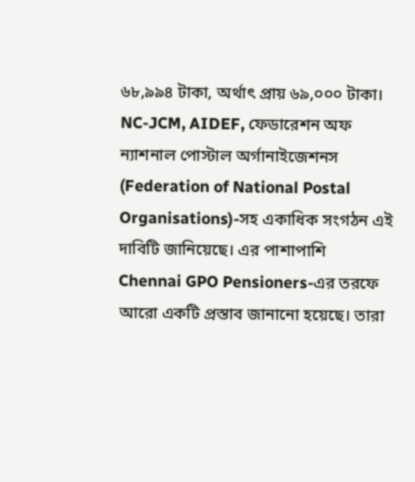৬৮,৯৯৪ টাকা, অর্থাৎ প্রায় ৬৯,০০০ টাকা। NC-JCM, AIDEF, ফেডারেশন অফ ন্যাশনাল পোস্টাল অর্গানাইজেশনস (Federation of National Postal Organisations)-সহ একাধিক সংগঠন এই দাবিটি জানিয়েছে। এর পাশাপাশি Chennai GPO Pensioners-এর তরফে আরো একটি প্রস্তাব জানানো হয়েছে। তারা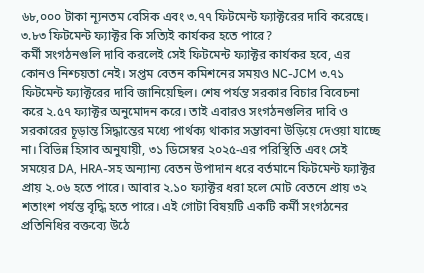৬৮,০০০ টাকা ন্যূনতম বেসিক এবং ৩.৭৭ ফিটমেন্ট ফ্যাক্টরের দাবি করেছে।
৩.৮৩ ফিটমেন্ট ফ্যাক্টর কি সত্যিই কার্যকর হতে পারে?
কর্মী সংগঠনগুলি দাবি করলেই সেই ফিটমেন্ট ফ্যাক্টর কার্যকর হবে, এর কোনও নিশ্চয়তা নেই। সপ্তম বেতন কমিশনের সময়ও NC-JCM ৩.৭১ ফিটমেন্ট ফ্যাক্টরের দাবি জানিয়েছিল। শেষ পর্যন্ত সরকার বিচার বিবেচনা করে ২.৫৭ ফ্যাক্টর অনুমোদন করে। তাই এবারও সংগঠনগুলির দাবি ও সরকারের চূড়ান্ত সিদ্ধান্তের মধ্যে পার্থক্য থাকার সম্ভাবনা উড়িয়ে দেওয়া যাচ্ছে না। বিভিন্ন হিসাব অনুযায়ী, ৩১ ডিসেম্বর ২০২৫-এর পরিস্থিতি এবং সেই সময়ের DA, HRA-সহ অন্যান্য বেতন উপাদান ধরে বর্তমানে ফিটমেন্ট ফ্যাক্টর প্রায় ২.০৬ হতে পারে। আবার ২.১০ ফ্যাক্টর ধরা হলে মোট বেতনে প্রায় ৩২ শতাংশ পর্যন্ত বৃদ্ধি হতে পারে। এই গোটা বিষয়টি একটি কর্মী সংগঠনের প্রতিনিধির বক্তব্যে উঠে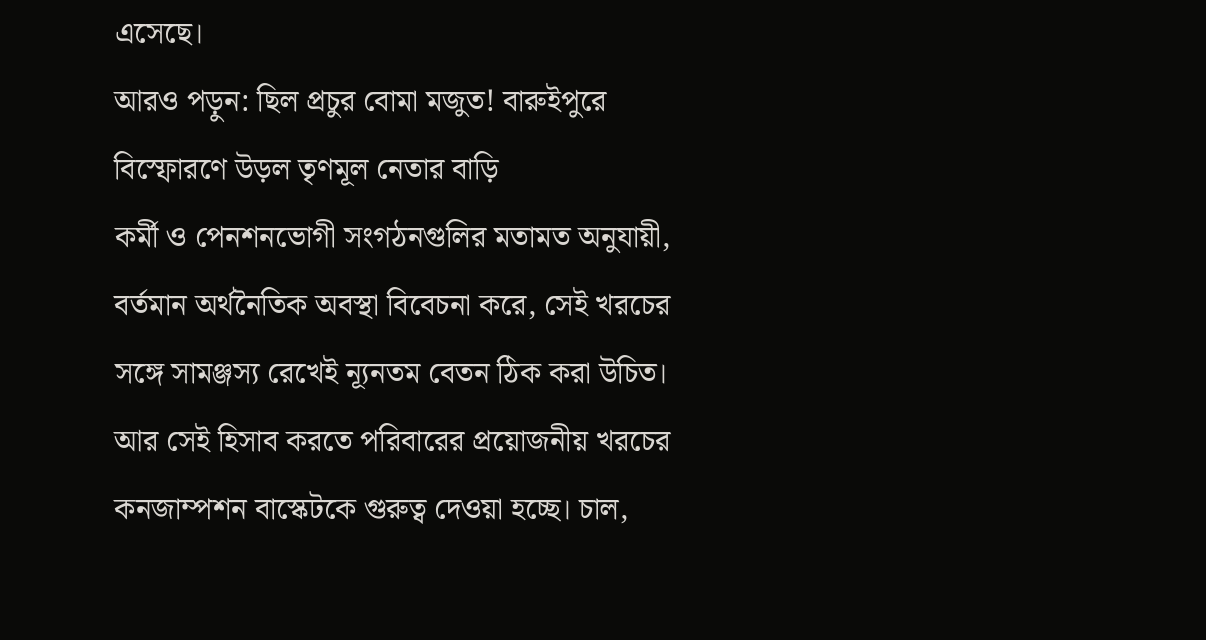এসেছে।
আরও পড়ুন: ছিল প্রচুর বোমা মজুত! বারুইপুরে বিস্ফোরণে উড়ল তৃণমূল নেতার বাড়ি
কর্মী ও পেনশনভোগী সংগঠনগুলির মতামত অনুযায়ী, বর্তমান অর্থনৈতিক অবস্থা বিবেচনা করে, সেই খরচের সঙ্গে সামঞ্জস্য রেখেই ন্যূনতম বেতন ঠিক করা উচিত। আর সেই হিসাব করতে পরিবারের প্রয়োজনীয় খরচের কনজাম্পশন বাস্কেটকে গুরুত্ব দেওয়া হচ্ছে। চাল,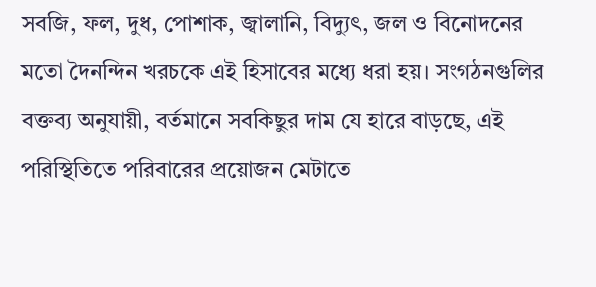সবজি, ফল, দুধ, পোশাক, জ্বালানি, বিদ্যুৎ, জল ও বিনোদনের মতো দৈনন্দিন খরচকে এই হিসাবের মধ্যে ধরা হয়। সংগঠনগুলির বক্তব্য অনুযায়ী, বর্তমানে সবকিছুর দাম যে হারে বাড়ছে, এই পরিস্থিতিতে পরিবারের প্রয়োজন মেটাতে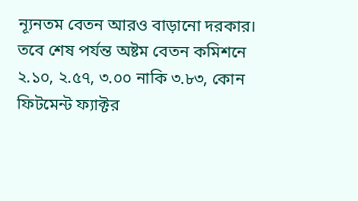ন্যূনতম বেতন আরও বাড়ানো দরকার। তবে শেষ পর্যন্ত অষ্টম বেতন কমিশনে ২.১০, ২.৫৭, ৩.০০ নাকি ৩.৮৩, কোন ফিটমেন্ট ফ্যাক্টর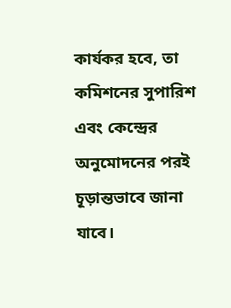কার্যকর হবে, তা কমিশনের সুপারিশ এবং কেন্দ্রের অনুমোদনের পরই চূড়ান্তভাবে জানা যাবে।